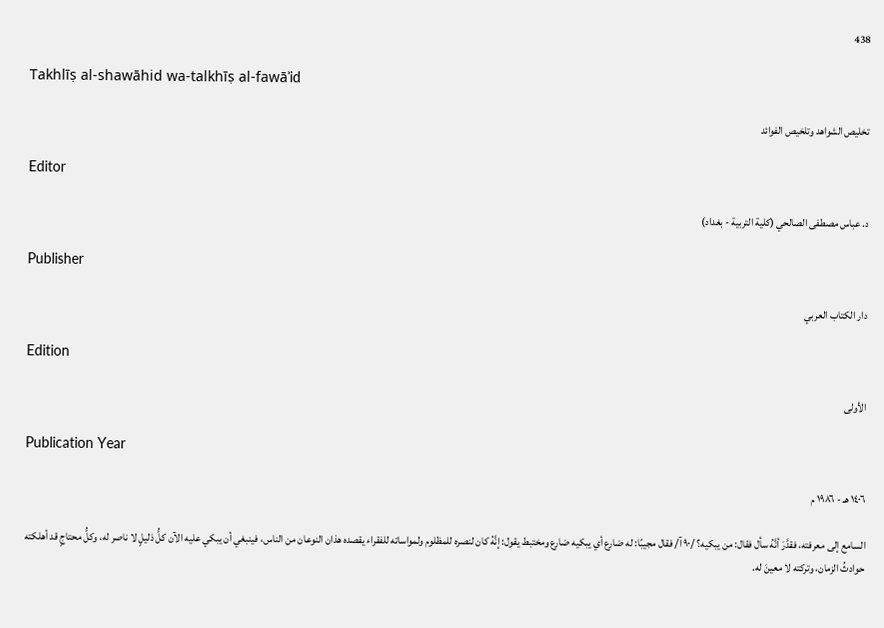438

Takhlīṣ al-shawāhid wa-talkhīṣ al-fawāʾid

تخليص الشواهد وتلخيص الفوائد

Editor

د. عباس مصطفى الصالحي (كلية التربية - بغداد)

Publisher

دار الكتاب العربي

Edition

الأولى

Publication Year

١٤٠٦ هـ - ١٩٨٦ م

السامع إلى معرفته، فقدَّرَ أنَّهُ سأل فقال: من يبكيه؟ /٩٠ آ/ فقال مجيبًا: له ضارع أي يبكيه ضارع ومختبط يقول: إنَّهُ كان لنصره للمظلوم ولمواساته للفقراء يقصده هذان النوعان من الناس، فينبغي أن يبكي عليه الآن كلُّ ذليلٍ لا ناصر له، وكلُّ محتاجٍ قد أهلكته حوادثُ الزمان، وتركته لا معينَ له.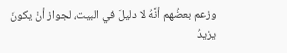وزعم بعضُهم أنَّهُ لا دليلَ في البيت، لجواز أنْ يكونَ يزيدُ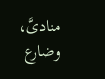منادىَّ، وضارع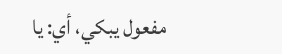مفعول يبكي، أي: يا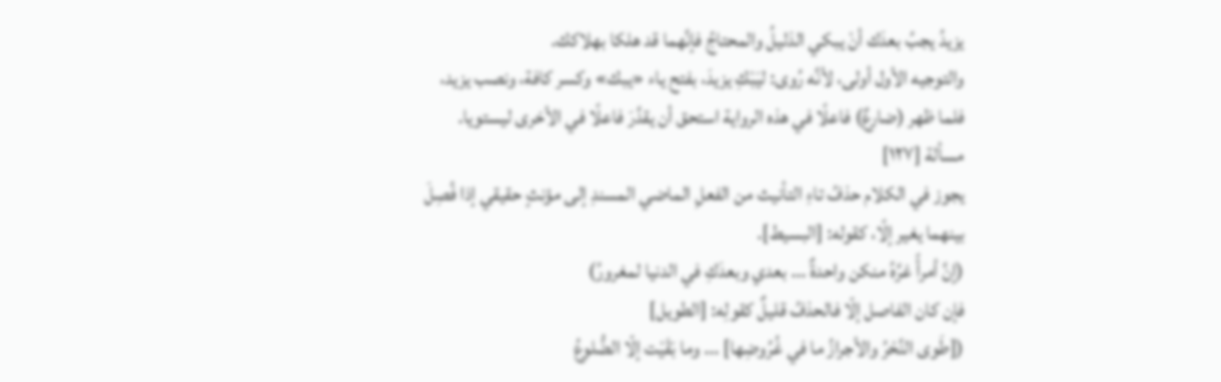يزيدُ يجبُ بعدَك أنْ يبكي الذليلُ والمحتاجُ فإنَّهما قد هلكا بهلاكك.
والتوجيه الأول أولى، لأنَّه رُوى: ليَبْكِ يزيدَ، بفتح ياء «يبك» وكسر كافة، ونصب يزيد، فلما ظهر (ضارعٌ) فاعلًا في هذه الرواية استحق أن يقدَّرَ فاعلًا في الأخرى ليستويا.
مسألة [١٢٧]
يجوز في الكلام حذفُ تاءِ التأنيث من الفعلِ الماضي المسندِ إلى مؤنثٍ حقيقي إذا فُصِلَ بينهما يغير إلًا، كقوله: [البسيط].
(إنَّ أمرأً غرَّهُ منكن واحدةٌ ... بعدي وبعدَكِ في الدنيا لمغرورُ)
فإن كان الفاصل إلّا فالحذفُ قليلٌ كقولِه: [الطويل]
([طَوى النَّحْرُ والأجرازُ ما في غُرُوضِها] ... وما بَقَيْت إلّا الضُّلوعُ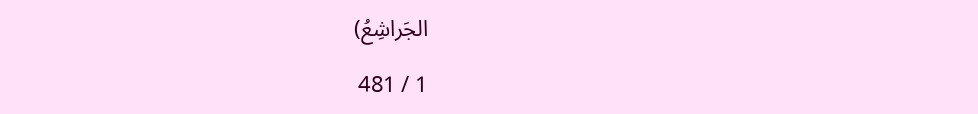الجَراشِعُ)

1 / 481